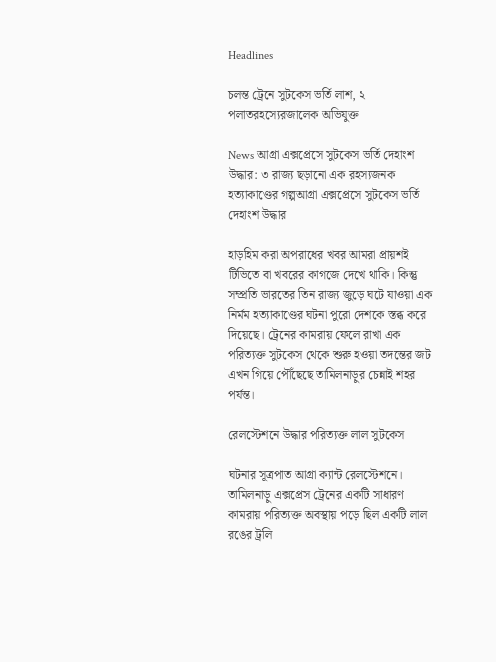Headlines

চলন্ত ট্রেনে সুটকেস ভর্তি লাশ, ২ পলাতরহস্যেরজালেক অভিযুক্ত

News আগ্রা এক্সপ্রেসে সুটকেস ভর্তি দেহাংশ উদ্ধার: ৩ রাজ্য ছড়ানো এক রহস্যজনক হত্যাকাণ্ডের গল্পআগ্রা এক্সপ্রেসে সুটকেস ভর্তি দেহাংশ উদ্ধার

হাড়হিম করা অপরাধের খবর আমরা প্রায়শই টিভিতে বা খবরের কাগজে দেখে থাকি। কিন্তু সম্প্রতি ভারতের তিন রাজ্য জুড়ে ঘটে যাওয়া এক নির্মম হত্যাকাণ্ডের ঘটনা পুরো দেশকে স্তব্ধ করে দিয়েছে। ট্রেনের কামরায় ফেলে রাখা এক পরিত্যক্ত সুটকেস থেকে শুরু হওয়া তদন্তের জট এখন গিয়ে পৌঁছেছে তামিলনাড়ুর চেন্নাই শহর পর্যন্ত।

রেলস্টেশনে উদ্ধার পরিত্যক্ত লাল সুটকেস

ঘটনার সূত্রপাত আগ্রা ক্যান্ট রেলস্টেশনে। তামিলনাড়ু এক্সপ্রেস ট্রেনের একটি সাধারণ কামরায় পরিত্যক্ত অবস্থায় পড়ে ছিল একটি লাল রঙের ট্রলি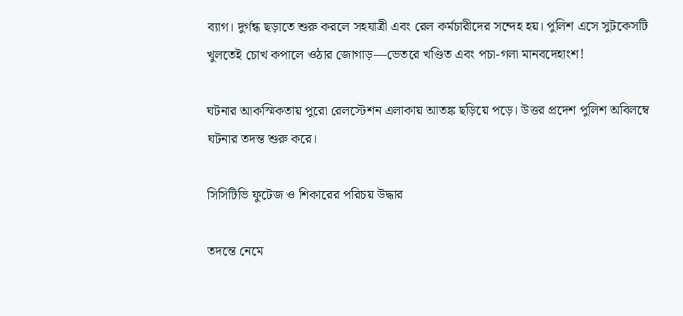ব্যাগ। দুর্গন্ধ ছড়াতে শুরু করলে সহযাত্রী এবং রেল কর্মচারীদের সন্দেহ হয়। পুলিশ এসে সুটকেসটি খুলতেই চোখ কপালে ওঠার জোগাড়—ভেতরে খণ্ডিত এবং পচা-গলা মানবদেহাংশ!

ঘটনার আকস্মিকতায় পুরো রেলস্টেশন এলাকায় আতঙ্ক ছড়িয়ে পড়ে। উত্তর প্রদেশ পুলিশ অবিলম্বে ঘটনার তদন্ত শুরু করে।

সিসিটিভি ফুটেজ ও শিকারের পরিচয় উদ্ধার

তদন্তে নেমে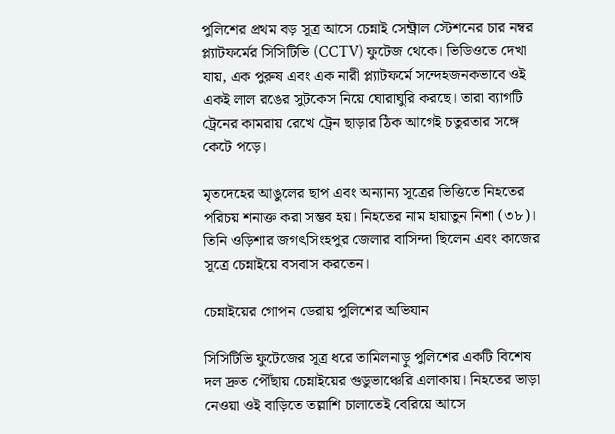পুলিশের প্রথম বড় সূত্র আসে চেন্নাই সেন্ট্রাল স্টেশনের চার নম্বর প্ল্যাটফর্মের সিসিটিভি (CCTV) ফুটেজ থেকে। ভিডিওতে দেখা যায়, এক পুরুষ এবং এক নারী প্ল্যাটফর্মে সন্দেহজনকভাবে ওই একই লাল রঙের সুটকেস নিয়ে ঘোরাঘুরি করছে। তারা ব্যাগটি ট্রেনের কামরায় রেখে ট্রেন ছাড়ার ঠিক আগেই চতুরতার সঙ্গে কেটে পড়ে।

মৃতদেহের আঙুলের ছাপ এবং অন্যান্য সূত্রের ভিত্তিতে নিহতের পরিচয় শনাক্ত করা সম্ভব হয়। নিহতের নাম হায়াতুন নিশা (৩৮)। তিনি ওড়িশার জগৎসিংহপুর জেলার বাসিন্দা ছিলেন এবং কাজের সূত্রে চেন্নাইয়ে বসবাস করতেন।

চেন্নাইয়ের গোপন ডেরায় পুলিশের অভিযান

সিসিটিভি ফুটেজের সূত্র ধরে তামিলনাড়ু পুলিশের একটি বিশেষ দল দ্রুত পৌঁছায় চেন্নাইয়ের গুডুভাঞ্চেরি এলাকায়। নিহতের ভাড়া নেওয়া ওই বাড়িতে তল্লাশি চালাতেই বেরিয়ে আসে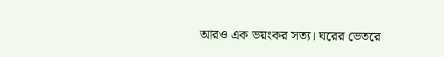আরও এক ভয়ংকর সত্য। ঘরের ভেতরে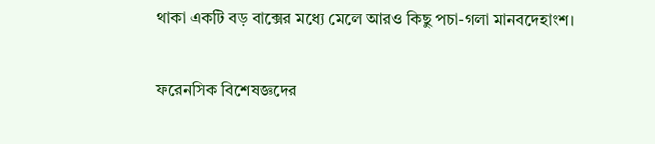থাকা একটি বড় বাক্সের মধ্যে মেলে আরও কিছু পচা-গলা মানবদেহাংশ।

ফরেনসিক বিশেষজ্ঞদের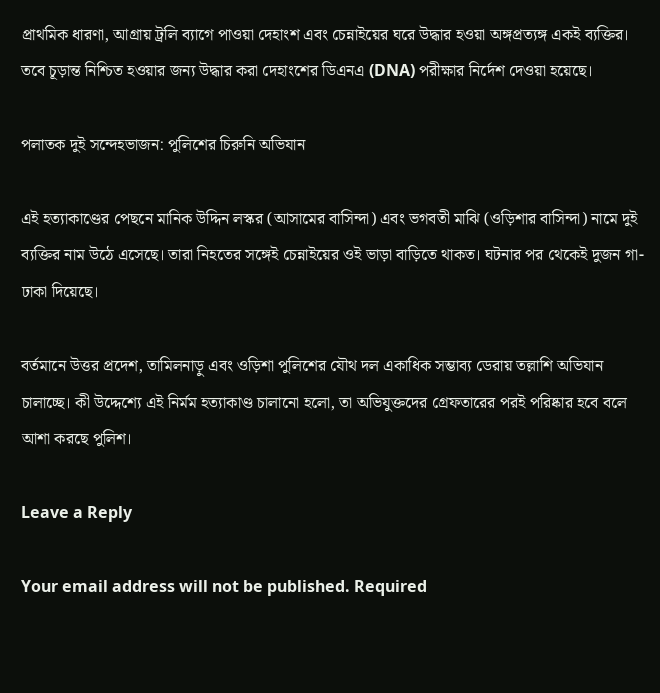প্রাথমিক ধারণা, আগ্রায় ট্রলি ব্যাগে পাওয়া দেহাংশ এবং চেন্নাইয়ের ঘরে উদ্ধার হওয়া অঙ্গপ্রত্যঙ্গ একই ব্যক্তির। তবে চূড়ান্ত নিশ্চিত হওয়ার জন্য উদ্ধার করা দেহাংশের ডিএনএ (DNA) পরীক্ষার নির্দেশ দেওয়া হয়েছে।

পলাতক দুই সন্দেহভাজন: পুলিশের চিরুনি অভিযান

এই হত্যাকাণ্ডের পেছনে মানিক উদ্দিন লস্কর (আসামের বাসিন্দা) এবং ভগবতী মাঝি (ওড়িশার বাসিন্দা) নামে দুই ব্যক্তির নাম উঠে এসেছে। তারা নিহতের সঙ্গেই চেন্নাইয়ের ওই ভাড়া বাড়িতে থাকত। ঘটনার পর থেকেই দুজন গা-ঢাকা দিয়েছে।

বর্তমানে উত্তর প্রদেশ, তামিলনাড়ু এবং ওড়িশা পুলিশের যৌথ দল একাধিক সম্ভাব্য ডেরায় তল্লাশি অভিযান চালাচ্ছে। কী উদ্দেশ্যে এই নির্মম হত্যাকাণ্ড চালানো হলো, তা অভিযুক্তদের গ্রেফতারের পরই পরিষ্কার হবে বলে আশা করছে পুলিশ।

Leave a Reply

Your email address will not be published. Required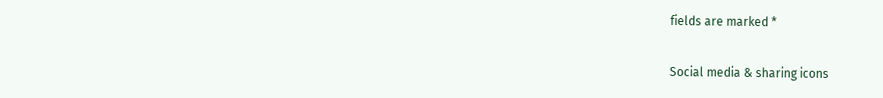fields are marked *

Social media & sharing icons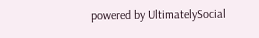powered by UltimatelySocial